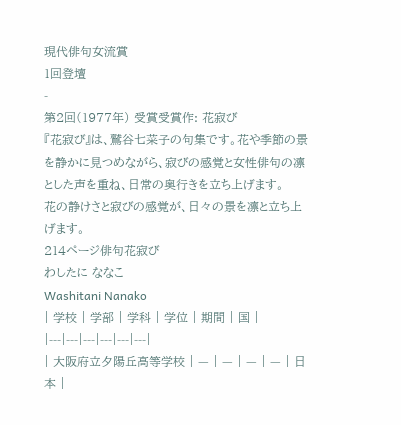現代俳句女流賞
1回登壇
-
第2回(1977年) 受賞受賞作: 花寂び
『花寂び』は、鷲谷七菜子の句集です。花や季節の景を静かに見つめながら、寂びの感覚と女性俳句の凛とした声を重ね、日常の奥行きを立ち上げます。
花の静けさと寂びの感覚が、日々の景を凛と立ち上げます。
214ページ俳句花寂び
わしたに ななこ
Washitani Nanako
| 学校 | 学部 | 学科 | 学位 | 期間 | 国 |
|---|---|---|---|---|---|
| 大阪府立夕陽丘高等学校 | — | — | — | — | 日本 |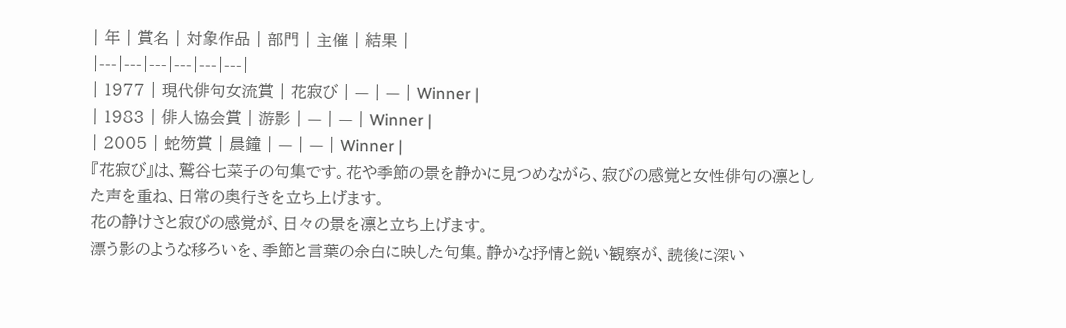| 年 | 賞名 | 対象作品 | 部門 | 主催 | 結果 |
|---|---|---|---|---|---|
| 1977 | 現代俳句女流賞 | 花寂び | — | — | Winner |
| 1983 | 俳人協会賞 | 游影 | — | — | Winner |
| 2005 | 蛇笏賞 | 晨鐘 | — | — | Winner |
『花寂び』は、鷲谷七菜子の句集です。花や季節の景を静かに見つめながら、寂びの感覚と女性俳句の凛とした声を重ね、日常の奥行きを立ち上げます。
花の静けさと寂びの感覚が、日々の景を凛と立ち上げます。
漂う影のような移ろいを、季節と言葉の余白に映した句集。静かな抒情と鋭い観察が、読後に深い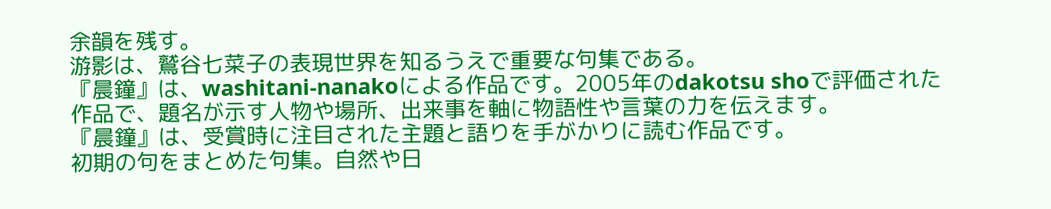余韻を残す。
游影は、鷲谷七菜子の表現世界を知るうえで重要な句集である。
『晨鐘』は、washitani-nanakoによる作品です。2005年のdakotsu shoで評価された作品で、題名が示す人物や場所、出来事を軸に物語性や言葉の力を伝えます。
『晨鐘』は、受賞時に注目された主題と語りを手がかりに読む作品です。
初期の句をまとめた句集。自然や日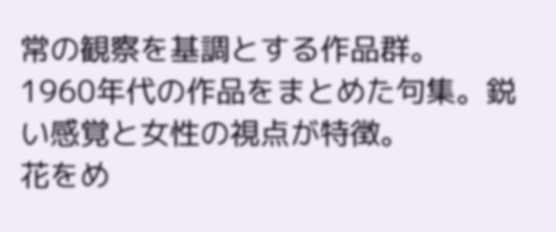常の観察を基調とする作品群。
1960年代の作品をまとめた句集。鋭い感覚と女性の視点が特徴。
花をめ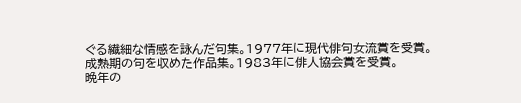ぐる繊細な情感を詠んだ句集。1977年に現代俳句女流賞を受賞。
成熟期の句を収めた作品集。1983年に俳人協会賞を受賞。
晩年の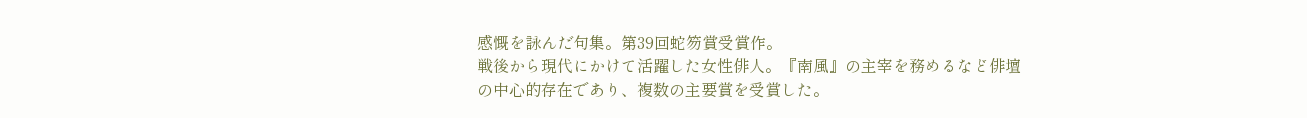感慨を詠んだ句集。第39回蛇笏賞受賞作。
戦後から現代にかけて活躍した女性俳人。『南風』の主宰を務めるなど俳壇の中心的存在であり、複数の主要賞を受賞した。